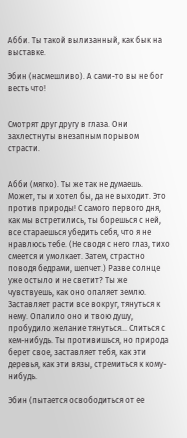Абби. Ты такой вылизанный, как бык на выставке.

Эбин (насмешливо). А сами-то вы не бог весть что!


Смотрят друг другу в глаза. Они захлестнуты внезапным порывом страсти.


Абби (мягко). Ты же так не думаешь. Может, ты и хотел бы, да не выходит. Это против природы! С самого первого дня, как мы встретились, ты борешься с ней, все стараешься убедить себя, что я не нравлюсь тебе. (Не сводя с него глаз, тихо смеется и умолкает. Затем, страстно поводя бедрами, шепчет.) Разве солнце уже остыло и не светит? Ты же чувствуешь, как оно опаляет землю. Заставляет расти все вокруг, тянуться к нему. Опалило оно и твою душу, пробудило желание тянуться… Слиться с кем-нибудь. Ты противишься, но природа берет свое, заставляет тебя, как эти деревья, как эти вязы, стремиться к кому-нибудь.

Эбин (пытается освободиться от ее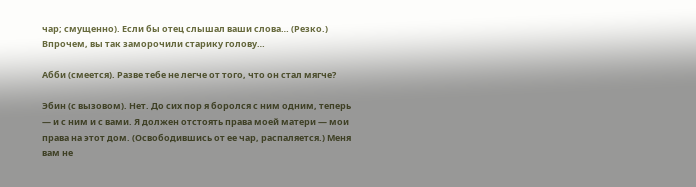чар; смущенно). Если бы отец слышал ваши слова… (Резко.) Впрочем, вы так заморочили старику голову…

Абби (смеется). Разве тебе не легче от того, что он стал мягче?

Эбин (с вызовом). Нет. До сих пор я боролся с ним одним, теперь — и с ним и с вами. Я должен отстоять права моей матери — мои права на этот дом. (Освободившись от ее чар, распаляется.) Меня вам не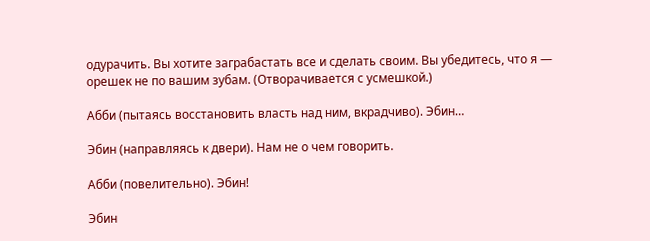одурачить. Вы хотите заграбастать все и сделать своим. Вы убедитесь, что я — орешек не по вашим зубам. (Отворачивается с усмешкой.)

Абби (пытаясь восстановить власть над ним, вкрадчиво). Эбин…

Эбин (направляясь к двери). Нам не о чем говорить.

Абби (повелительно). Эбин!

Эбин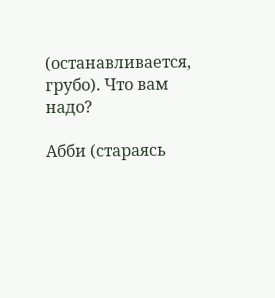(останавливается, грубо). Что вам надо?

Абби (стараясь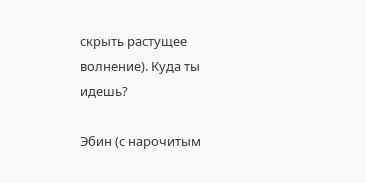скрыть растущее волнение). Куда ты идешь?

Эбин (с нарочитым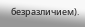безразличием).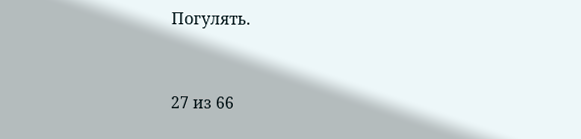Погулять.



27 из 66